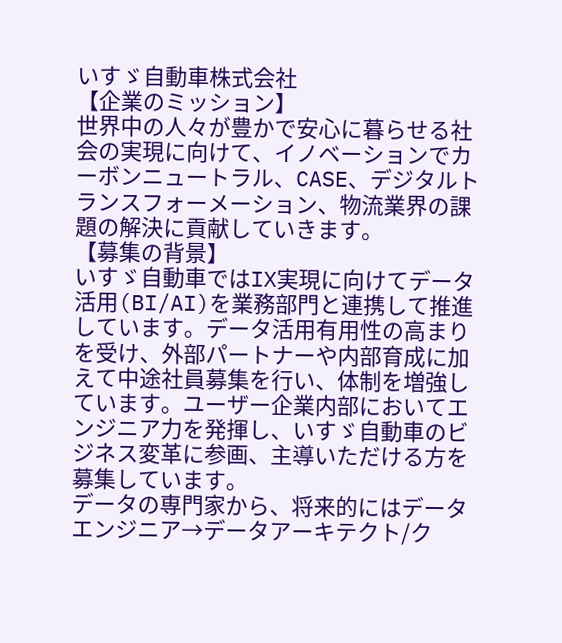いすゞ自動車株式会社
【企業のミッション】
世界中の人々が豊かで安心に暮らせる社会の実現に向けて、イノベーションでカーボンニュートラル、CASE、デジタルトランスフォーメーション、物流業界の課題の解決に貢献していきます。
【募集の背景】
いすゞ自動車ではIX実現に向けてデータ活用(BI/AI)を業務部門と連携して推進しています。データ活用有用性の高まりを受け、外部パートナーや内部育成に加えて中途社員募集を行い、体制を増強しています。ユーザー企業内部においてエンジニア力を発揮し、いすゞ自動車のビジネス変革に参画、主導いただける方を募集しています。
データの専門家から、将来的にはデータエンジニア→データアーキテクト/ク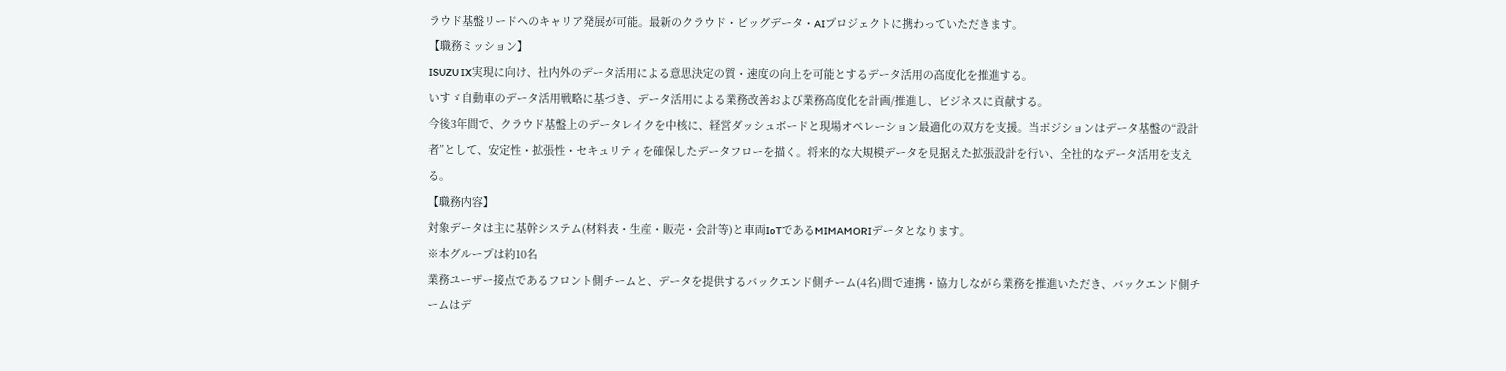ラウド基盤リードへのキャリア発展が可能。最新のクラウド・ビッグデータ・AIプロジェクトに携わっていただきます。
【職務ミッション】
ISUZU IX実現に向け、社内外のデータ活用による意思決定の質・速度の向上を可能とするデータ活用の高度化を推進する。
いすゞ自動車のデータ活用戦略に基づき、データ活用による業務改善および業務高度化を計画/推進し、ビジネスに貢献する。
今後3年間で、クラウド基盤上のデータレイクを中核に、経営ダッシュボードと現場オペレーション最適化の双方を支援。当ポジションはデータ基盤の“設計者”として、安定性・拡張性・セキュリティを確保したデータフローを描く。将来的な大規模データを見据えた拡張設計を行い、全社的なデータ活用を支える。
【職務内容】
対象データは主に基幹システム(材料表・生産・販売・会計等)と車両IoTであるMIMAMORIデータとなります。
※本グループは約10名
業務ユーザー接点であるフロント側チームと、データを提供するバックエンド側チーム(4名)間で連携・協力しながら業務を推進いただき、バックエンド側チームはデ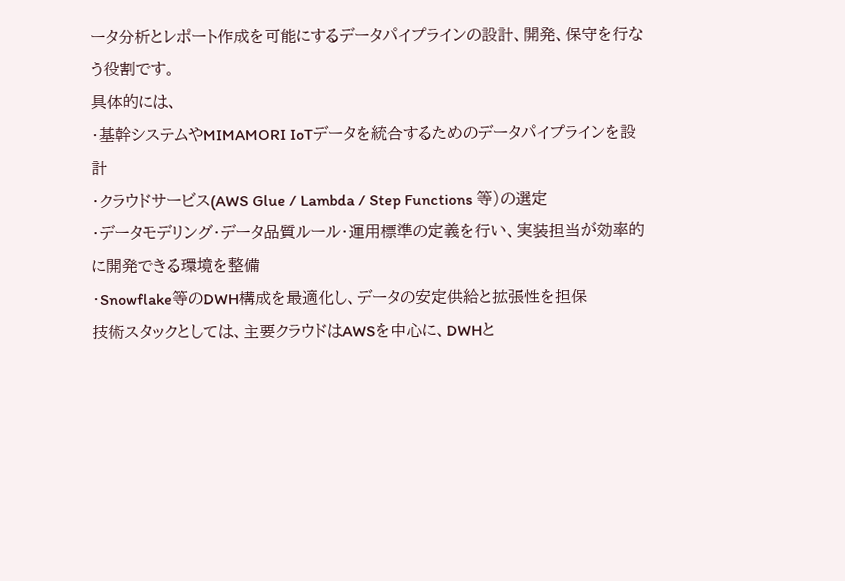ータ分析とレポート作成を可能にするデータパイプラインの設計、開発、保守を行なう役割です。
具体的には、
・基幹システムやMIMAMORI IoTデータを統合するためのデータパイプラインを設計
・クラウドサービス(AWS Glue / Lambda / Step Functions 等)の選定
・データモデリング・データ品質ルール・運用標準の定義を行い、実装担当が効率的に開発できる環境を整備
・Snowflake等のDWH構成を最適化し、データの安定供給と拡張性を担保
技術スタックとしては、主要クラウドはAWSを中心に、DWHと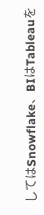してはSnowflake、BIはTableauを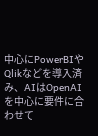中心にPowerBIやQlikなどを導入済み、AIはOpenAIを中心に要件に合わせて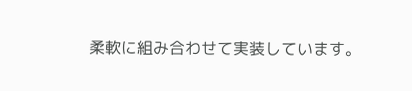柔軟に組み合わせて実装しています。